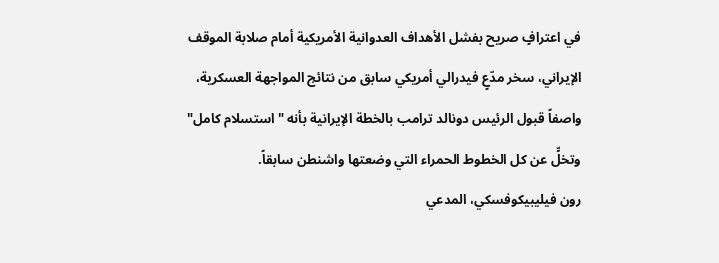في اعترافٍ صريح بفشل الأهداف العدوانية الأمريكية أمام صلابة الموقف الإيراني، سخر مدّعٍ فيدرالي أمريكي سابق من نتائج المواجهة العسكرية، واصفاً قبول الرئيس دونالد ترامب بالخطة الإيرانية بأنه "استسلام كامل" وتخلٍّ عن كل الخطوط الحمراء التي وضعتها واشنطن سابقاً.
رون فيليبيكوفسكي، المدعي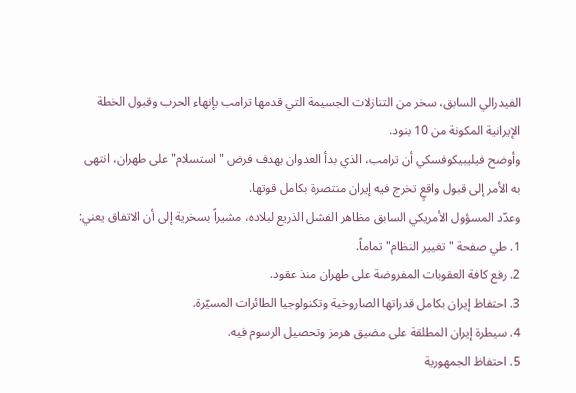الفيدرالي السابق، سخر من التنازلات الجسيمة التي قدمها ترامب بإنهاء الحرب وقبول الخطة الإيرانية المكونة من 10 بنود.
وأوضح فيليبيكوفسكي أن ترامب، الذي بدأ العدوان بهدف فرض "استسلام" على طهران، انتهى به الأمر إلى قبول واقعٍ تخرج فيه إيران منتصرة بكامل قوتها.
وعدّد المسؤول الأمريكي السابق مظاهر الفشل الذريع لبلاده، مشيراً بسخرية إلى أن الاتفاق يعني:
1. طي صفحة "تغيير النظام" تماماً.
2. رفع كافة العقوبات المفروضة على طهران منذ عقود.
3. احتفاظ إيران بكامل قدراتها الصاروخية وتكنولوجيا الطائرات المسيّرة.
4. سيطرة إيران المطلقة على مضيق هرمز وتحصيل الرسوم فيه.
5. احتفاظ الجمهورية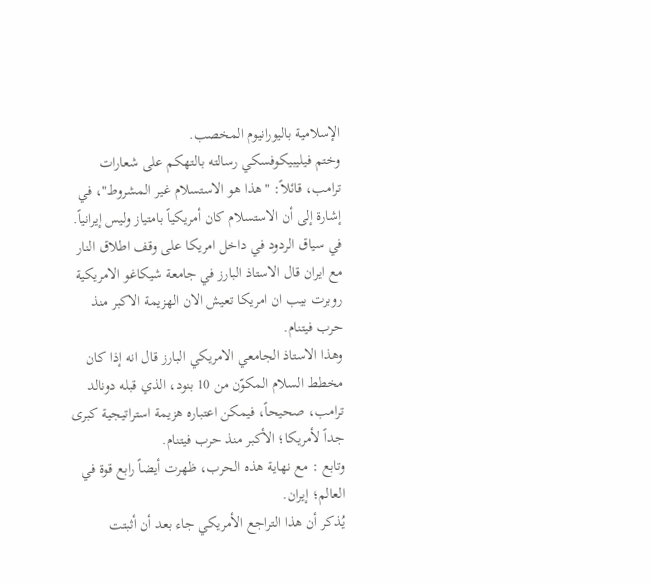الإسلامية باليورانيوم المخصب.
وختم فيليبيكوفسكي رسالته بالتهكم على شعارات ترامب، قائلاً: "هذا هو الاستسلام غير المشروط"، في إشارة إلى أن الاستسلام كان أمريكياً بامتياز وليس إيرانياً.
في سياق الردود في داخل امريكا على وقف اطلاق النار مع ايران قال الاستاذ البارز في جامعة شيكاغو الامريكية روبرت بيب ان امريكا تعيش الان الهزيمة الاكبر منذ حرب فيتنام.
وهذا الاستاذ الجامعي الامريكي البارز قال انه إذا كان مخطط السلام المكوّن من 10 بنود، الذي قبله دونالد ترامب، صحيحاً، فيمكن اعتباره هزيمة استراتيجية كبرى جداً لأمريكا؛ الأكبر منذ حرب فيتنام.
وتابع : مع نهاية هذه الحرب، ظهرت أيضاً رابع قوة في العالم؛ إيران.
يُذكر أن هذا التراجع الأمريكي جاء بعد أن أثبتت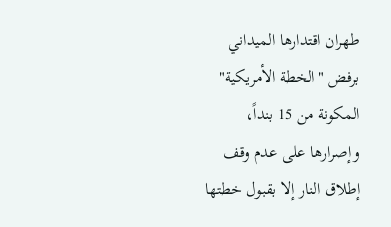طهران اقتدارها الميداني برفض "الخطة الأمريكية" المكونة من 15 بنداً، وإصرارها على عدم وقف إطلاق النار إلا بقبول خطتها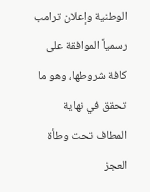الوطنية وإعلان ترامب رسمياً الموافقة على كافة شروطها، وهو ما تحقق في نهاية المطاف تحت وطأة العجز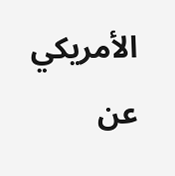الأمريكي عن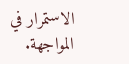الاستمرار في المواجهة.